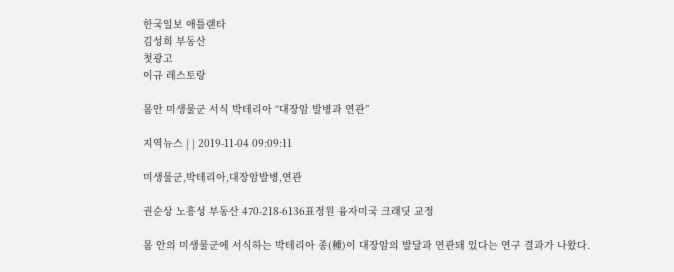한국일보 애틀랜타
김성희 부동산
첫광고
이규 레스토랑

몸안 미생물군 서식 박테리아 “대장암 발병과 연관”

지역뉴스 | | 2019-11-04 09:09:11

미생물군,박테리아,대장암발병,연관

권순상 노흥성 부동산 470-218-6136표정원 융자미국 크래딧 교정

몸 안의 미생물군에 서식하는 박테리아 종(種)이 대장암의 발달과 연관돼 있다는 연구 결과가 나왔다.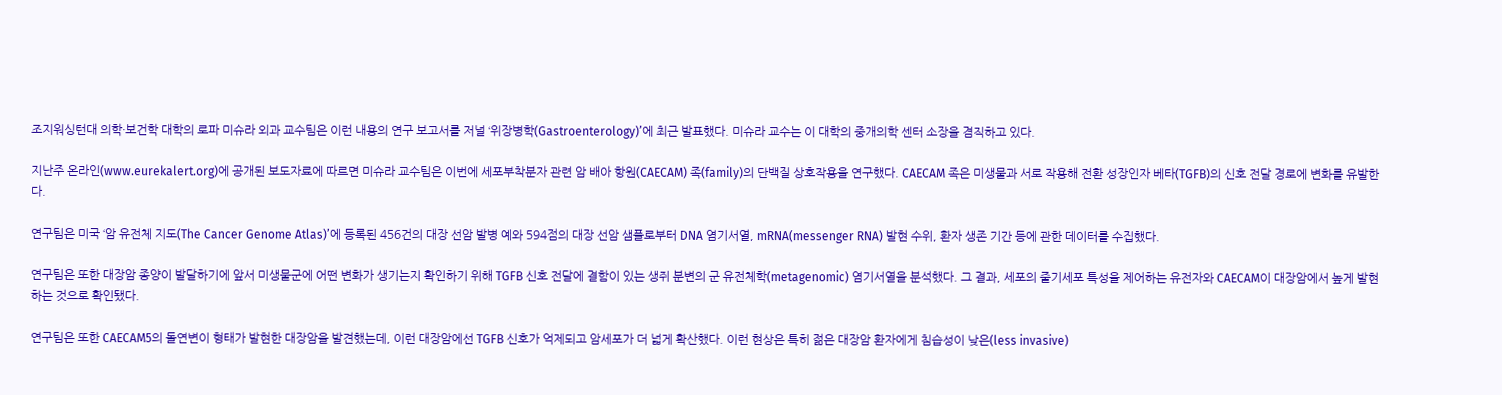조지워싱턴대 의학·보건학 대학의 로파 미슈라 외과 교수팀은 이런 내용의 연구 보고서를 저널 ‘위장병학(Gastroenterology)’에 최근 발표했다. 미슈라 교수는 이 대학의 중개의학 센터 소장을 겸직하고 있다.

지난주 온라인(www.eurekalert.org)에 공개된 보도자료에 따르면 미슈라 교수팀은 이번에 세포부착분자 관련 암 배아 항원(CAECAM) 족(family)의 단백질 상호작용을 연구했다. CAECAM 족은 미생물과 서로 작용해 전환 성장인자 베타(TGFB)의 신호 전달 경로에 변화를 유발한다.

연구팀은 미국 ‘암 유전체 지도(The Cancer Genome Atlas)’에 등록된 456건의 대장 선암 발병 예와 594점의 대장 선암 샘플로부터 DNA 염기서열, mRNA(messenger RNA) 발현 수위, 환자 생존 기간 등에 관한 데이터를 수집했다.

연구팀은 또한 대장암 종양이 발달하기에 앞서 미생물군에 어떤 변화가 생기는지 확인하기 위해 TGFB 신호 전달에 결함이 있는 생쥐 분변의 군 유전체학(metagenomic) 염기서열을 분석했다. 그 결과, 세포의 줄기세포 특성을 제어하는 유전자와 CAECAM이 대장암에서 높게 발현하는 것으로 확인됐다.

연구팀은 또한 CAECAM5의 돌연변이 형태가 발현한 대장암을 발견했는데, 이런 대장암에선 TGFB 신호가 억제되고 암세포가 더 넓게 확산했다. 이런 현상은 특히 젊은 대장암 환자에게 침습성이 낮은(less invasive)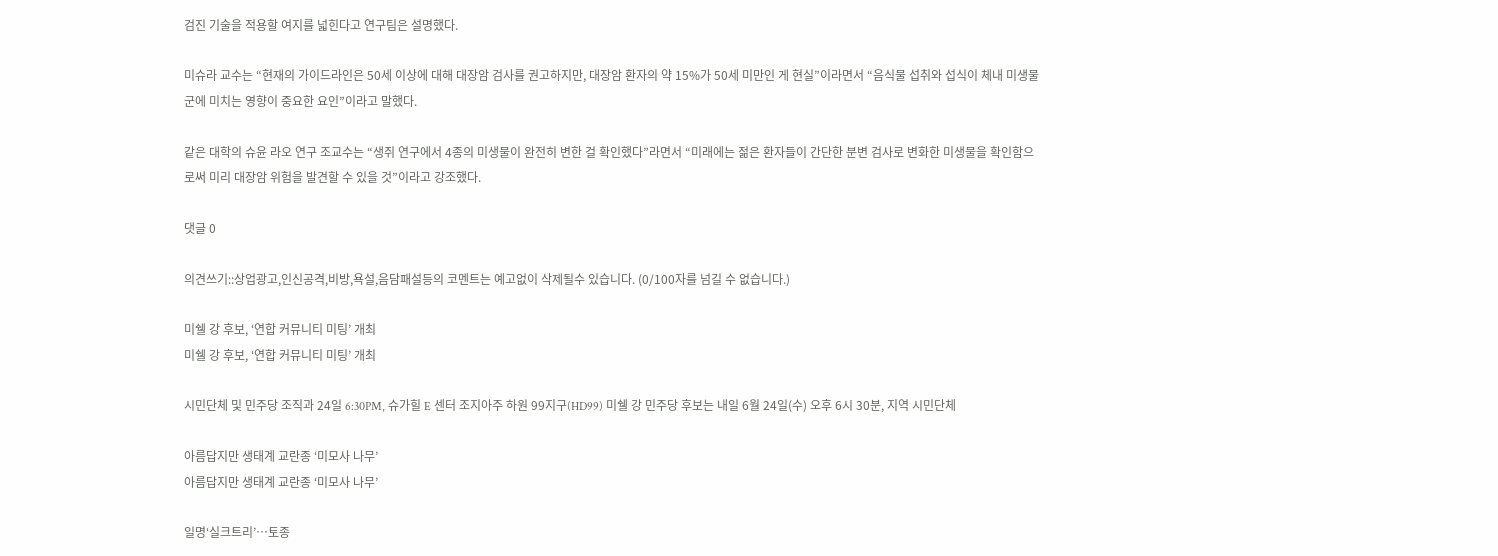검진 기술을 적용할 여지를 넓힌다고 연구팀은 설명했다.

미슈라 교수는 “현재의 가이드라인은 50세 이상에 대해 대장암 검사를 권고하지만, 대장암 환자의 약 15%가 50세 미만인 게 현실”이라면서 “음식물 섭취와 섭식이 체내 미생물군에 미치는 영향이 중요한 요인”이라고 말했다.

같은 대학의 슈윤 라오 연구 조교수는 “생쥐 연구에서 4종의 미생물이 완전히 변한 걸 확인했다”라면서 “미래에는 젊은 환자들이 간단한 분변 검사로 변화한 미생물을 확인함으로써 미리 대장암 위험을 발견할 수 있을 것”이라고 강조했다.

댓글 0

의견쓰기::상업광고,인신공격,비방,욕설,음담패설등의 코멘트는 예고없이 삭제될수 있습니다. (0/100자를 넘길 수 없습니다.)

미쉘 강 후보, ‘연합 커뮤니티 미팅’ 개최
미쉘 강 후보, ‘연합 커뮤니티 미팅’ 개최

시민단체 및 민주당 조직과 24일 6:30PM, 슈가힐 E 센터 조지아주 하원 99지구(HD99) 미쉘 강 민주당 후보는 내일 6월 24일(수) 오후 6시 30분, 지역 시민단체

아름답지만 생태계 교란종 ‘미모사 나무’
아름답지만 생태계 교란종 ‘미모사 나무’

일명‘실크트리’…토종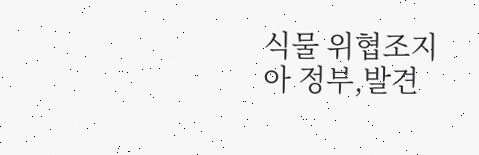식물 위협조지아 정부,발견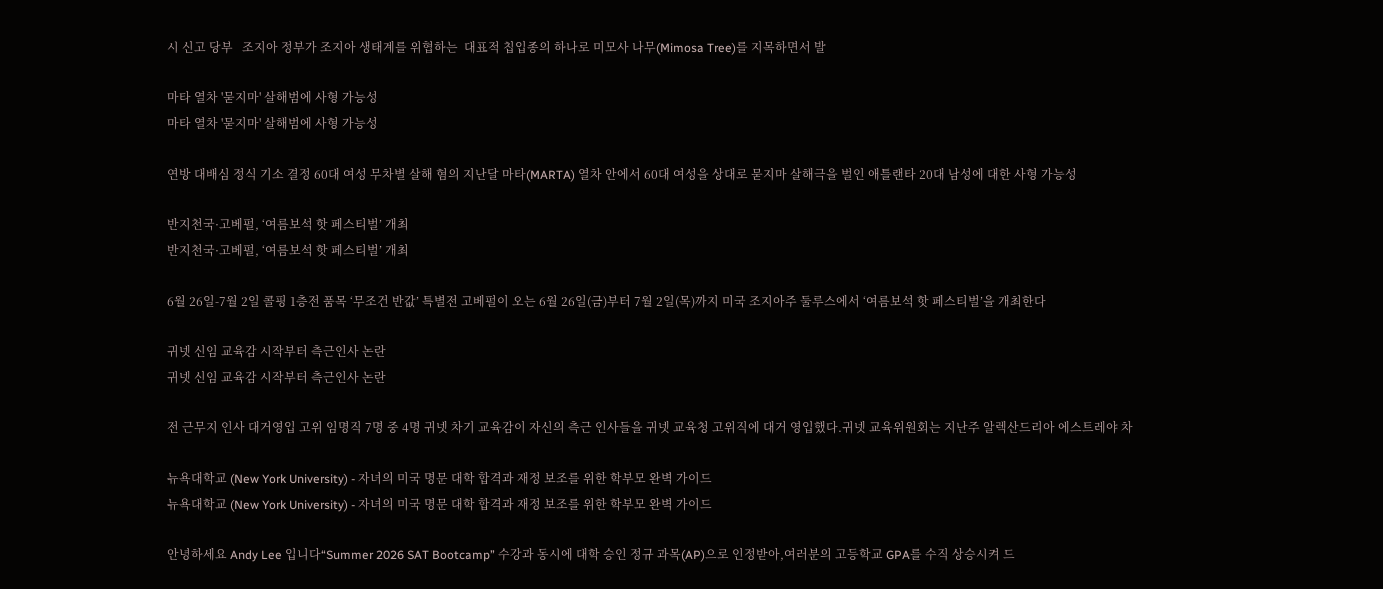시 신고 당부   조지아 정부가 조지아 생태계를 위협하는  대표적 칩입종의 하나로 미모사 나무(Mimosa Tree)를 지목하면서 발

마타 열차 '묻지마' 살해범에 사형 가능성
마타 열차 '묻지마' 살해범에 사형 가능성

연방 대배심 정식 기소 결정 60대 여성 무차별 살해 혐의 지난달 마타(MARTA) 열차 안에서 60대 여성을 상대로 묻지마 살해극을 벌인 애틀랜타 20대 남성에 대한 사형 가능성

반지천국·고베펄, ‘여름보석 핫 페스티벌’ 개최
반지천국·고베펄, ‘여름보석 핫 페스티벌’ 개최

6월 26일-7월 2일 콜핑 1층전 품목 ‘무조건 반값’ 특별전 고베펄이 오는 6월 26일(금)부터 7월 2일(목)까지 미국 조지아주 둘루스에서 ‘여름보석 핫 페스티벌’을 개최한다

귀넷 신임 교육감 시작부터 측근인사 논란
귀넷 신임 교육감 시작부터 측근인사 논란

전 근무지 인사 대거영입 고위 임명직 7명 중 4명 귀넷 차기 교육감이 자신의 측근 인사들을 귀넷 교육청 고위직에 대거 영입했다.귀넷 교육위원회는 지난주 알렉산드리아 에스트레야 차

뉴욕대학교 (New York University) - 자녀의 미국 명문 대학 합격과 재정 보조를 위한 학부모 완벽 가이드
뉴욕대학교 (New York University) - 자녀의 미국 명문 대학 합격과 재정 보조를 위한 학부모 완벽 가이드

안녕하세요 Andy Lee 입니다“Summer 2026 SAT Bootcamp” 수강과 동시에 대학 승인 정규 과목(AP)으로 인정받아,여러분의 고등학교 GPA를 수직 상승시켜 드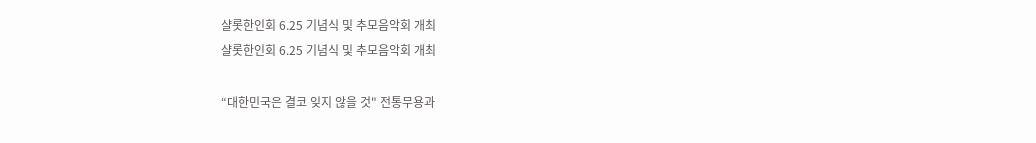샬롯한인회 6.25 기념식 및 추모음악회 개최
샬롯한인회 6.25 기념식 및 추모음악회 개최

“대한민국은 결코 잊지 않을 것" 전통무용과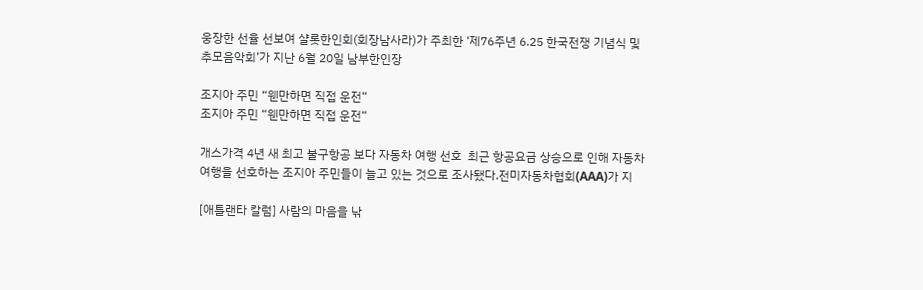웅장한 선율 선보여 샬롯한인회(회장남사라)가 주최한 ‘제76주년 6.25 한국전쟁 기념식 및 추모음악회’가 지난 6월 20일 남부한인장

조지아 주민 “웬만하면 직접 운전“
조지아 주민 “웬만하면 직접 운전“

개스가격 4년 새 최고 불구항공 보다 자동차 여행 선호  최근 항공요금 상승으로 인해 자동차 여행을 선호하는 조지아 주민들이 늘고 있는 것으로 조사됐다.전미자동차협회(AAA)가 지

[애틀랜타 칼럼] 사람의 마음을 낚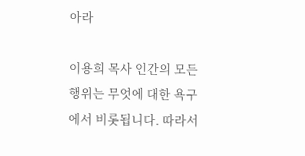아라

이용희 목사 인간의 모든 행위는 무엇에 대한 욕구에서 비롯됩니다. 따라서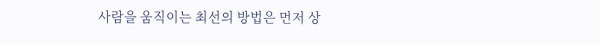사람을 움직이는 최선의 방법은 먼저 상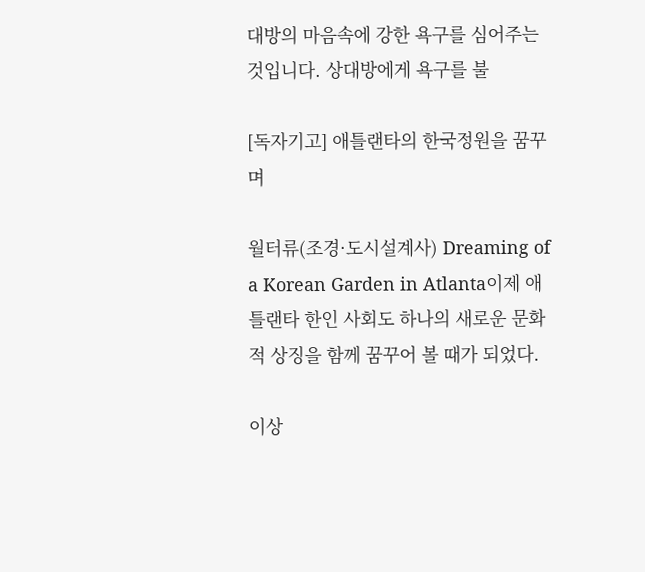대방의 마음속에 강한 욕구를 심어주는 것입니다. 상대방에게 욕구를 불

[독자기고] 애틀랜타의 한국정원을 꿈꾸며

월터류(조경·도시설계사) Dreaming of a Korean Garden in Atlanta이제 애틀랜타 한인 사회도 하나의 새로운 문화적 상징을 함께 꿈꾸어 볼 때가 되었다.

이상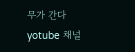무가 간다 yotube 채널